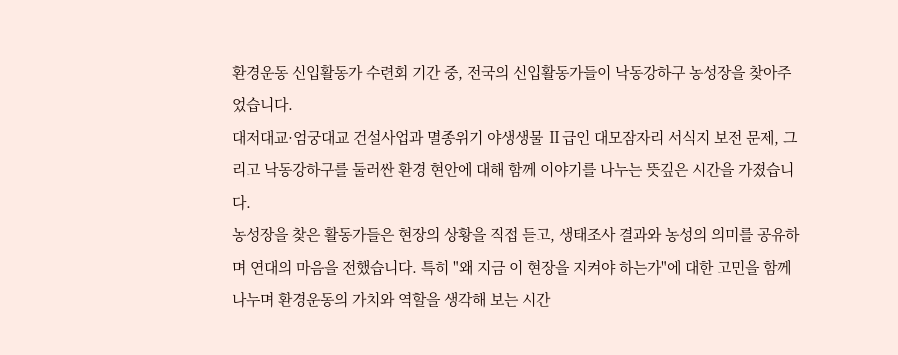환경운동 신입활동가 수련회 기간 중, 전국의 신입활동가들이 낙동강하구 농성장을 찾아주었습니다.
대저대교·엄궁대교 건설사업과 멸종위기 야생생물 Ⅱ급인 대모잠자리 서식지 보전 문제, 그리고 낙동강하구를 둘러싼 환경 현안에 대해 함께 이야기를 나누는 뜻깊은 시간을 가졌습니다.
농성장을 찾은 활동가들은 현장의 상황을 직접 듣고, 생태조사 결과와 농성의 의미를 공유하며 연대의 마음을 전했습니다. 특히 "왜 지금 이 현장을 지켜야 하는가"에 대한 고민을 함께 나누며 환경운동의 가치와 역할을 생각해 보는 시간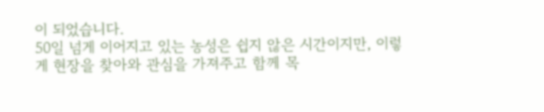이 되었습니다.
50일 넘게 이어지고 있는 농성은 쉽지 않은 시간이지만, 이렇게 현장을 찾아와 관심을 가져주고 함께 목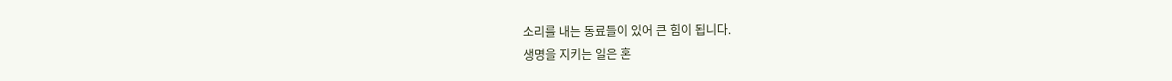소리를 내는 동료들이 있어 큰 힘이 됩니다.
생명을 지키는 일은 혼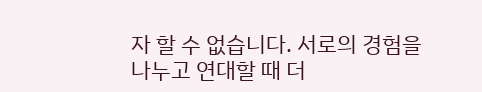자 할 수 없습니다. 서로의 경험을 나누고 연대할 때 더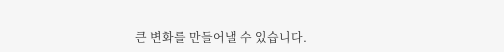큰 변화를 만들어낼 수 있습니다.